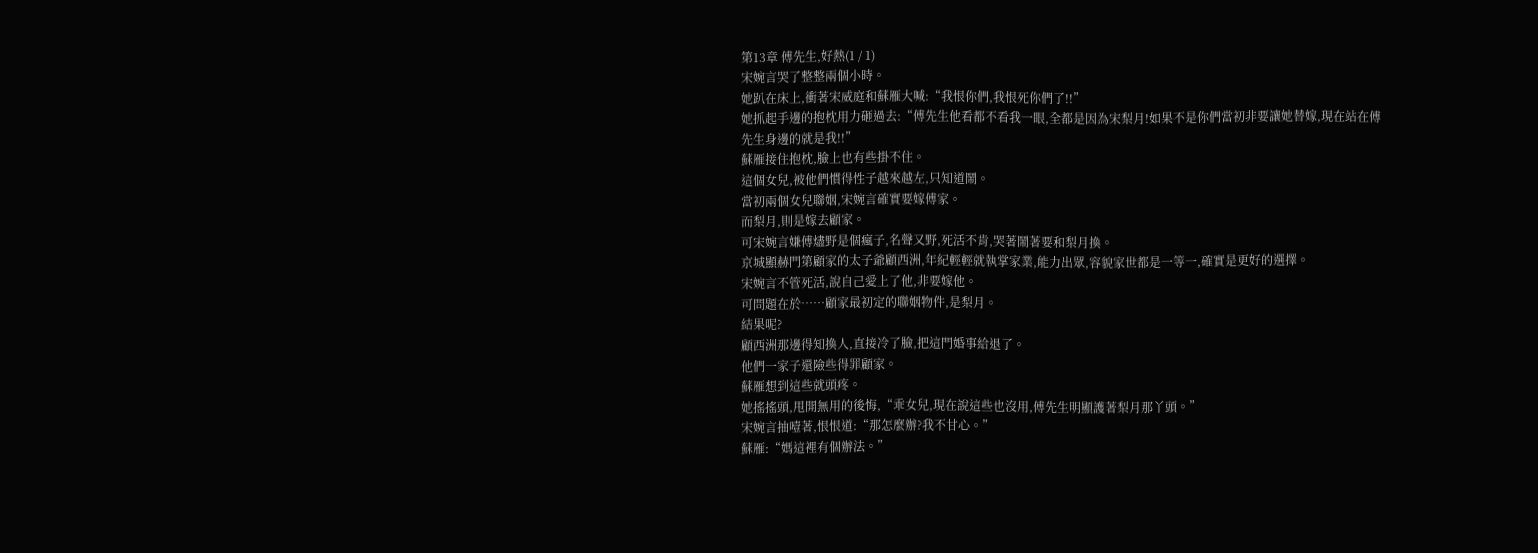第13章 傅先生,好熱(1 / 1)
宋婉言哭了整整兩個小時。
她趴在床上,衝著宋威庭和蘇雁大喊:“我恨你們,我恨死你們了!!”
她抓起手邊的抱枕用力砸過去:“傅先生他看都不看我一眼,全都是因為宋梨月!如果不是你們當初非要讓她替嫁,現在站在傅先生身邊的就是我!!”
蘇雁接住抱枕,臉上也有些掛不住。
這個女兒,被他們慣得性子越來越左,只知道鬧。
當初兩個女兒聯姻,宋婉言確實要嫁傅家。
而梨月,則是嫁去顧家。
可宋婉言嫌傅燼野是個瘋子,名聲又野,死活不肯,哭著鬧著要和梨月換。
京城顯赫門第顧家的太子爺顧西洲,年紀輕輕就執掌家業,能力出眾,容貌家世都是一等一,確實是更好的選擇。
宋婉言不管死活,說自己愛上了他,非要嫁他。
可問題在於……顧家最初定的聯姻物件,是梨月。
結果呢?
顧西洲那邊得知換人,直接冷了臉,把這門婚事給退了。
他們一家子還險些得罪顧家。
蘇雁想到這些就頭疼。
她搖搖頭,甩開無用的後悔,“乖女兒,現在說這些也沒用,傅先生明顯護著梨月那丫頭。”
宋婉言抽噎著,恨恨道:“那怎麼辦?我不甘心。”
蘇雁:“媽這裡有個辦法。”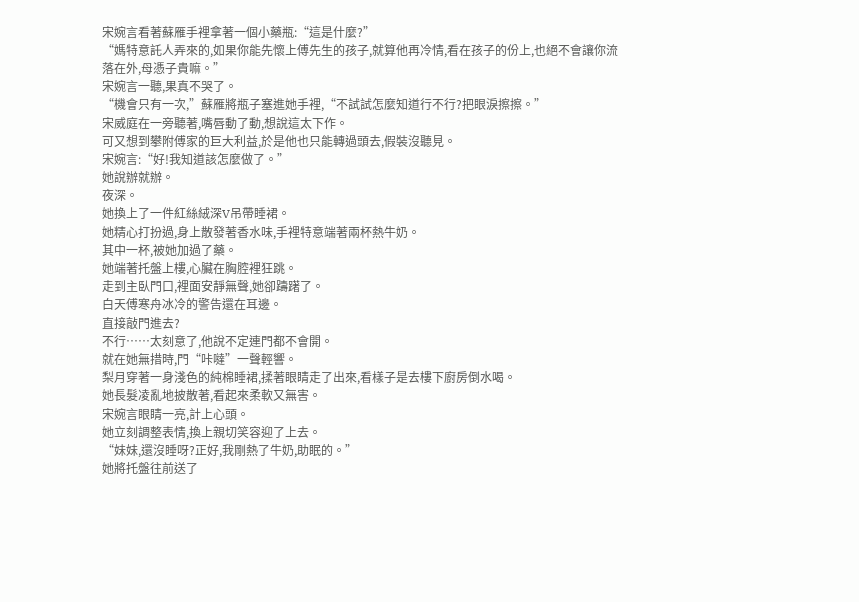宋婉言看著蘇雁手裡拿著一個小藥瓶:“這是什麼?”
“媽特意託人弄來的,如果你能先懷上傅先生的孩子,就算他再冷情,看在孩子的份上,也絕不會讓你流落在外,母憑子貴嘛。”
宋婉言一聽,果真不哭了。
“機會只有一次,”蘇雁將瓶子塞進她手裡,“不試試怎麼知道行不行?把眼淚擦擦。”
宋威庭在一旁聽著,嘴唇動了動,想說這太下作。
可又想到攀附傅家的巨大利益,於是他也只能轉過頭去,假裝沒聽見。
宋婉言:“好!我知道該怎麼做了。”
她說辦就辦。
夜深。
她換上了一件紅絲絨深V吊帶睡裙。
她精心打扮過,身上散發著香水味,手裡特意端著兩杯熱牛奶。
其中一杯,被她加過了藥。
她端著托盤上樓,心臟在胸腔裡狂跳。
走到主臥門口,裡面安靜無聲,她卻躊躇了。
白天傅寒舟冰冷的警告還在耳邊。
直接敲門進去?
不行……太刻意了,他說不定連門都不會開。
就在她無措時,門“咔噠”一聲輕響。
梨月穿著一身淺色的純棉睡裙,揉著眼睛走了出來,看樣子是去樓下廚房倒水喝。
她長髮凌亂地披散著,看起來柔軟又無害。
宋婉言眼睛一亮,計上心頭。
她立刻調整表情,換上親切笑容迎了上去。
“妹妹,還沒睡呀?正好,我剛熱了牛奶,助眠的。”
她將托盤往前送了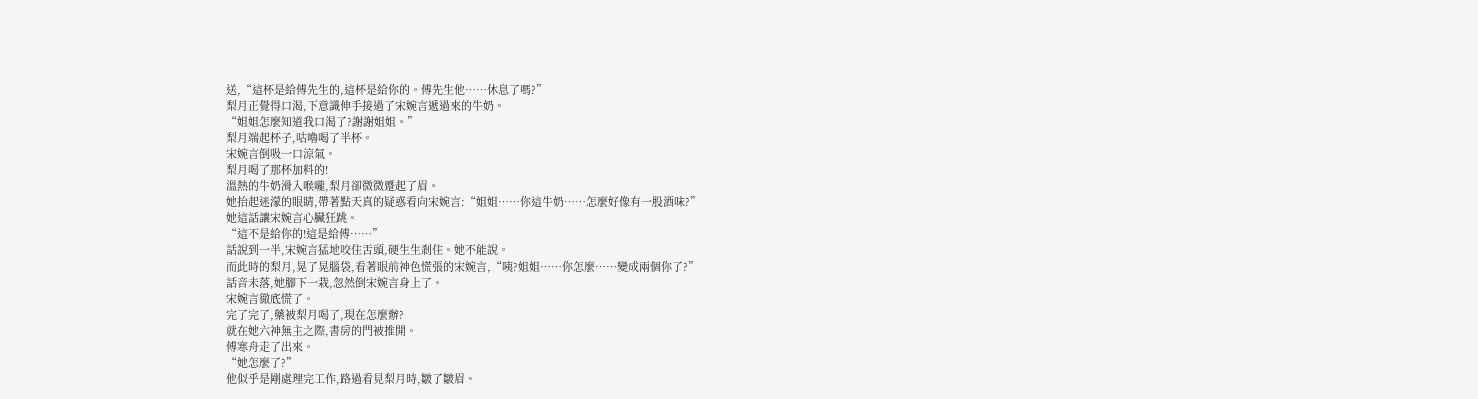送,“這杯是給傅先生的,這杯是給你的。傅先生他……休息了嗎?”
梨月正覺得口渴,下意識伸手接過了宋婉言遞過來的牛奶。
“姐姐怎麼知道我口渴了?謝謝姐姐。”
梨月端起杯子,咕嚕喝了半杯。
宋婉言倒吸一口涼氣。
梨月喝了那杯加料的!
溫熱的牛奶滑入喉嚨,梨月卻微微蹙起了眉。
她抬起迷濛的眼睛,帶著點天真的疑惑看向宋婉言:“姐姐……你這牛奶……怎麼好像有一股酒味?”
她這話讓宋婉言心臟狂跳。
“這不是給你的!這是給傅……”
話說到一半,宋婉言猛地咬住舌頭,硬生生剎住。她不能說。
而此時的梨月,晃了晃腦袋,看著眼前神色慌張的宋婉言,“咦?姐姐……你怎麼……變成兩個你了?”
話音未落,她腳下一栽,忽然倒宋婉言身上了。
宋婉言徹底慌了。
完了完了,藥被梨月喝了,現在怎麼辦?
就在她六神無主之際,書房的門被推開。
傅寒舟走了出來。
“她怎麼了?”
他似乎是剛處理完工作,路過看見梨月時,皺了皺眉。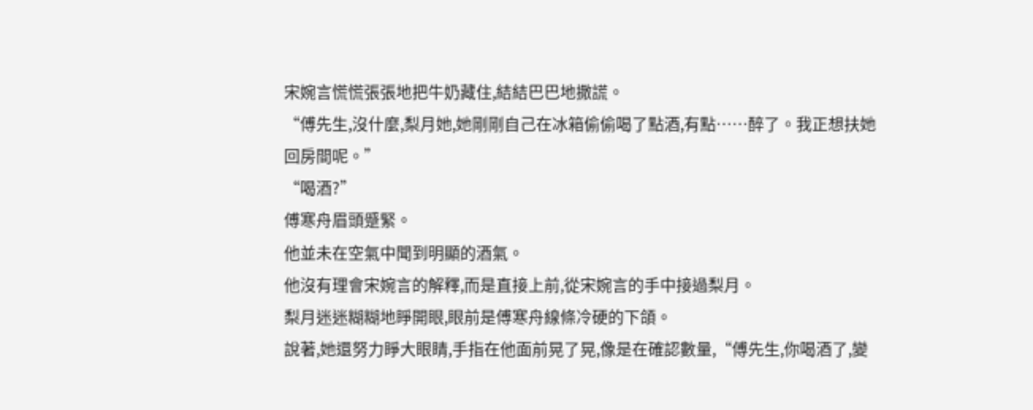宋婉言慌慌張張地把牛奶藏住,結結巴巴地撒謊。
“傅先生,沒什麼,梨月她,她剛剛自己在冰箱偷偷喝了點酒,有點……醉了。我正想扶她回房間呢。”
“喝酒?”
傅寒舟眉頭蹙緊。
他並未在空氣中聞到明顯的酒氣。
他沒有理會宋婉言的解釋,而是直接上前,從宋婉言的手中接過梨月。
梨月迷迷糊糊地睜開眼,眼前是傅寒舟線條冷硬的下頜。
說著,她還努力睜大眼睛,手指在他面前晃了晃,像是在確認數量,“傅先生,你喝酒了,變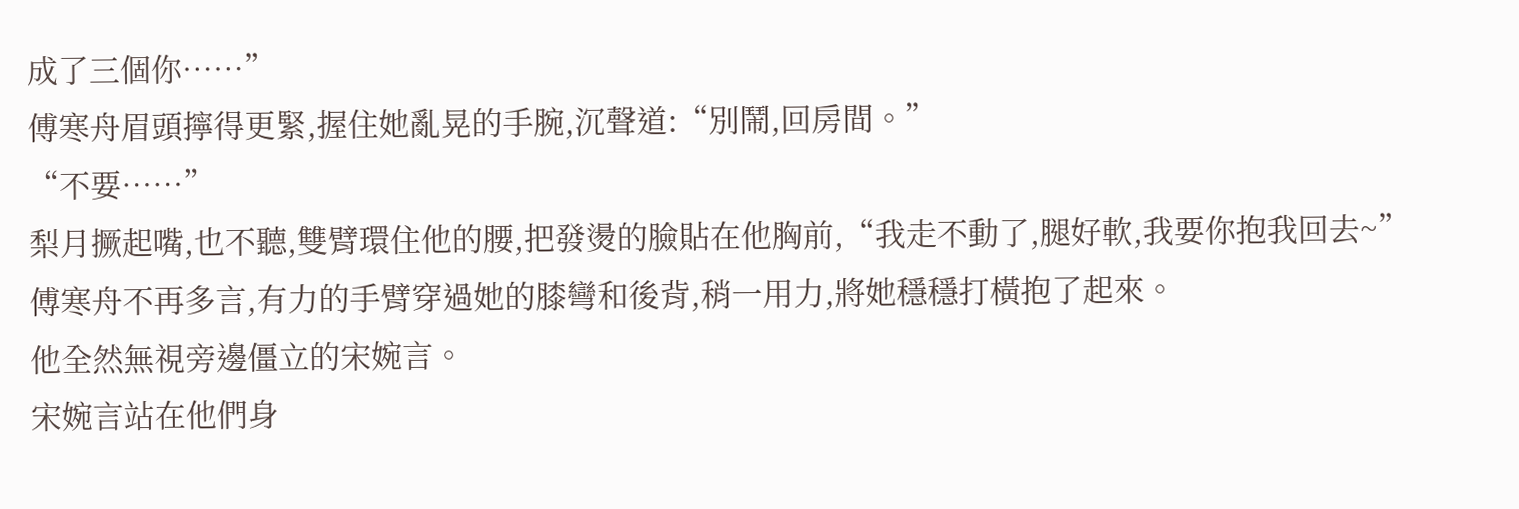成了三個你……”
傅寒舟眉頭擰得更緊,握住她亂晃的手腕,沉聲道:“別鬧,回房間。”
“不要……”
梨月撅起嘴,也不聽,雙臂環住他的腰,把發燙的臉貼在他胸前,“我走不動了,腿好軟,我要你抱我回去~”
傅寒舟不再多言,有力的手臂穿過她的膝彎和後背,稍一用力,將她穩穩打橫抱了起來。
他全然無視旁邊僵立的宋婉言。
宋婉言站在他們身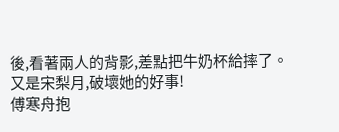後,看著兩人的背影,差點把牛奶杯給摔了。
又是宋梨月,破壞她的好事!
傅寒舟抱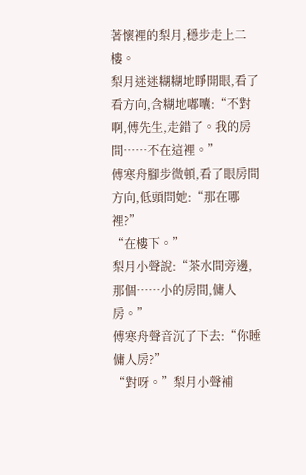著懷裡的梨月,穩步走上二樓。
梨月迷迷糊糊地睜開眼,看了看方向,含糊地嘟囔:“不對啊,傅先生,走錯了。我的房間……不在這裡。”
傅寒舟腳步微頓,看了眼房間方向,低頭問她:“那在哪裡?”
“在樓下。”
梨月小聲說:“茶水間旁邊,那個……小的房間,傭人房。”
傅寒舟聲音沉了下去:“你睡傭人房?”
“對呀。”梨月小聲補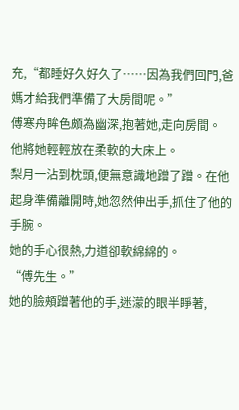充,“都睡好久好久了……因為我們回門,爸媽才給我們準備了大房間呢。”
傅寒舟眸色頗為幽深,抱著她,走向房間。
他將她輕輕放在柔軟的大床上。
梨月一沾到枕頭,便無意識地蹭了蹭。在他起身準備離開時,她忽然伸出手,抓住了他的手腕。
她的手心很熱,力道卻軟綿綿的。
“傅先生。”
她的臉頰蹭著他的手,迷濛的眼半睜著,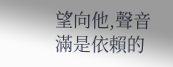望向他,聲音滿是依賴的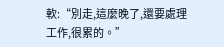軟:“別走,這麼晚了,還要處理工作,很累的。”